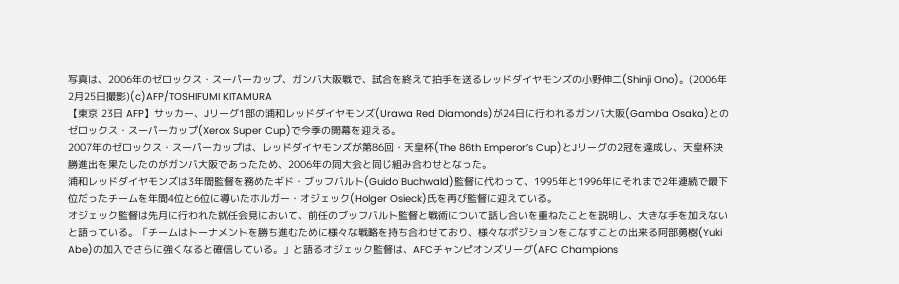写真は、2006年のゼロックス・スーパーカップ、ガンバ大阪戦で、試合を終えて拍手を送るレッドダイヤモンズの小野伸二(Shinji Ono)。(2006年2月25日撮影)(c)AFP/TOSHIFUMI KITAMURA
【東京 23日 AFP】サッカー、Jリーグ1部の浦和レッドダイヤモンズ(Urawa Red Diamonds)が24日に行われるガンバ大阪(Gamba Osaka)とのゼロックス・スーパーカップ(Xerox Super Cup)で今季の開幕を迎える。
2007年のゼロックス・スーパーカップは、レッドダイヤモンズが第86回・天皇杯(The 86th Emperor’s Cup)とJリーグの2冠を達成し、天皇杯決勝進出を果たしたのがガンバ大阪であったため、2006年の同大会と同じ組み合わせとなった。
浦和レッドダイヤモンズは3年間監督を務めたギド・ブッフバルト(Guido Buchwald)監督に代わって、1995年と1996年にそれまで2年連続で最下位だったチームを年間4位と6位に導いたホルガー・オジェック(Holger Osieck)氏を再び監督に迎えている。
オジェック監督は先月に行われた就任会見において、前任のブッフバルト監督と戦術について話し合いを重ねたことを説明し、大きな手を加えないと語っている。「チームはトーナメントを勝ち進むために様々な戦略を持ち合わせており、様々なポジションをこなすことの出来る阿部勇樹(Yuki Abe)の加入でさらに強くなると確信している。」と語るオジェック監督は、AFCチャンピオンズリーグ(AFC Champions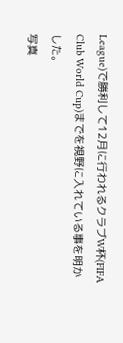League)で勝利して12月に行われるクラブW杯(FIFA Club World Cup)までを視野に入れている事を明かした。
写真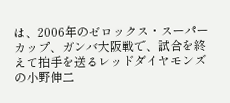は、2006年のゼロックス・スーパーカップ、ガンバ大阪戦で、試合を終えて拍手を送るレッドダイヤモンズの小野伸二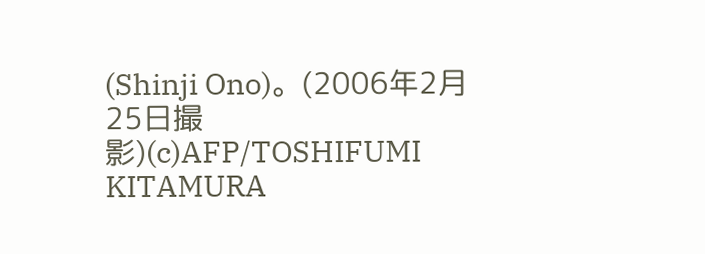(Shinji Ono)。(2006年2月25日撮影)(c)AFP/TOSHIFUMI KITAMURA